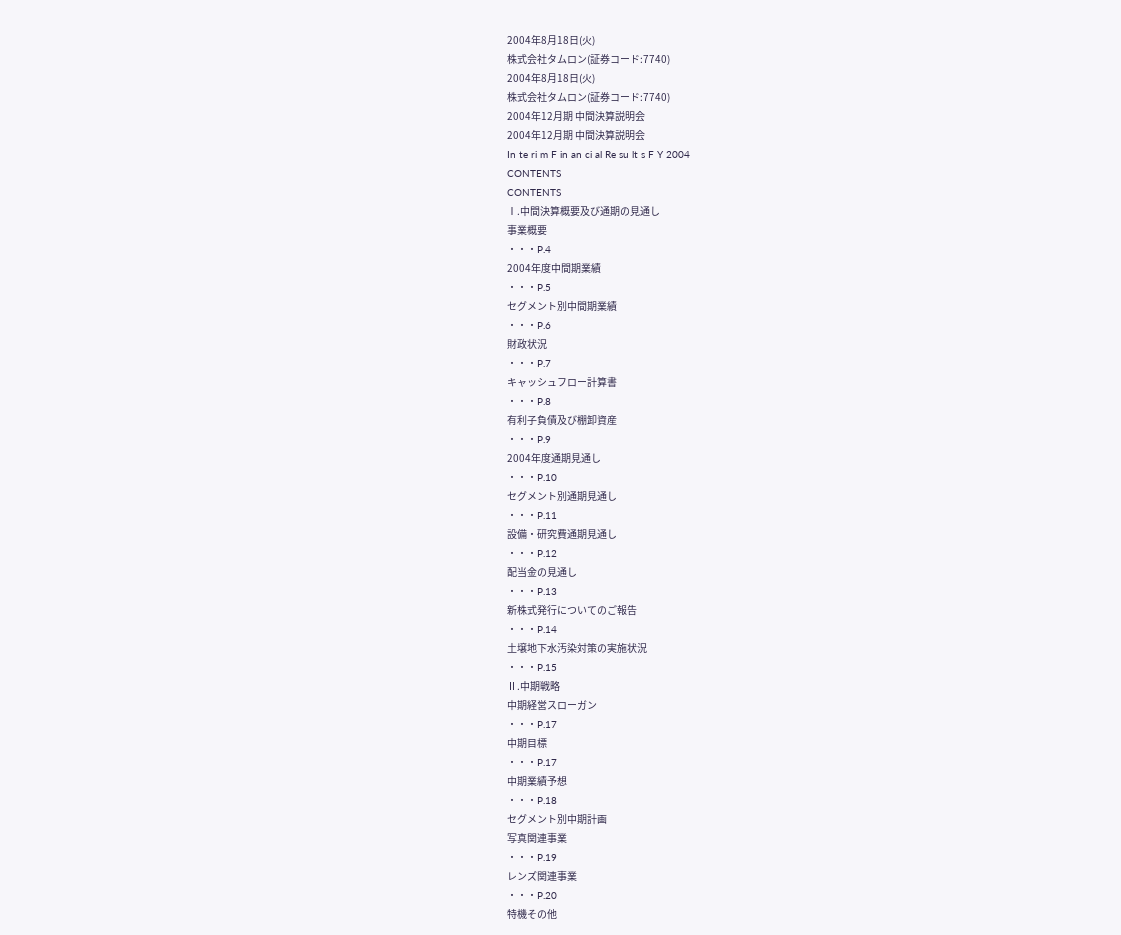2004年8月18日(火)
株式会社タムロン(証券コード:7740)
2004年8月18日(火)
株式会社タムロン(証券コード:7740)
2004年12月期 中間決算説明会
2004年12月期 中間決算説明会
In te ri m F in an ci al Re su lt s F Y 2004
CONTENTS
CONTENTS
Ⅰ.中間決算概要及び通期の見通し
事業概要
・・・P.4
2004年度中間期業績
・・・P.5
セグメント別中間期業績
・・・P.6
財政状況
・・・P.7
キャッシュフロー計算書
・・・P.8
有利子負債及び棚卸資産
・・・P.9
2004年度通期見通し
・・・P.10
セグメント別通期見通し
・・・P.11
設備・研究費通期見通し
・・・P.12
配当金の見通し
・・・P.13
新株式発行についてのご報告
・・・P.14
土壌地下水汚染対策の実施状況
・・・P.15
Ⅱ.中期戦略
中期経営スローガン
・・・P.17
中期目標
・・・P.17
中期業績予想
・・・P.18
セグメント別中期計画
写真関連事業
・・・P.19
レンズ関連事業
・・・P.20
特機その他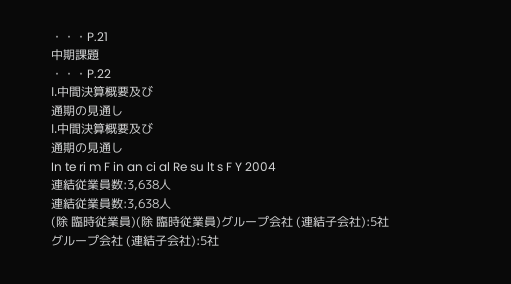・・・P.21
中期課題
・・・P.22
Ⅰ.中間決算概要及び
通期の見通し
Ⅰ.中間決算概要及び
通期の見通し
In te ri m F in an ci al Re su lt s F Y 2004
連結従業員数:3,638人
連結従業員数:3,638人
(除 臨時従業員)(除 臨時従業員)グループ会社 (連結子会社):5社
グループ会社 (連結子会社):5社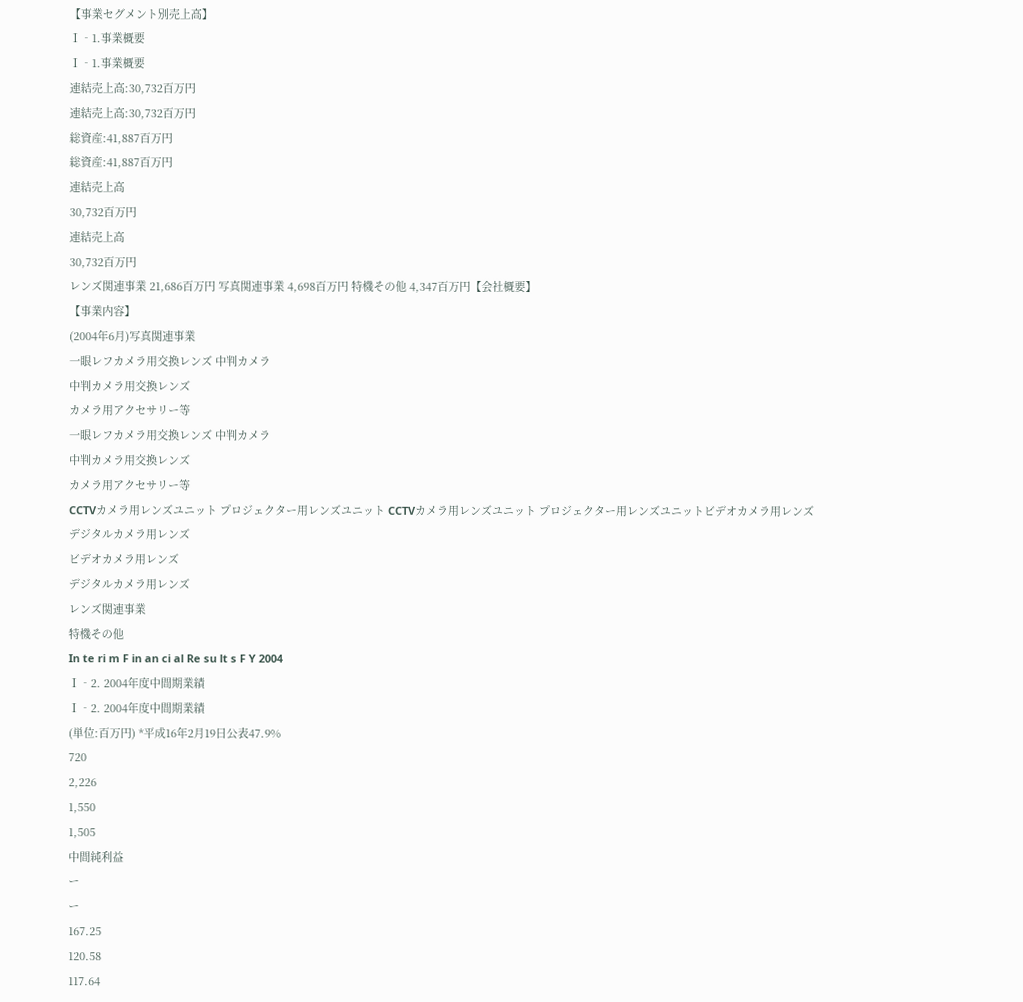【事業セグメント別売上高】
Ⅰ‐1.事業概要
Ⅰ‐1.事業概要
連結売上高:30,732百万円
連結売上高:30,732百万円
総資産:41,887百万円
総資産:41,887百万円
連結売上高
30,732百万円
連結売上高
30,732百万円
レンズ関連事業 21,686百万円 写真関連事業 4,698百万円 特機その他 4,347百万円【会社概要】
【事業内容】
(2004年6月)写真関連事業
一眼レフカメラ用交換レンズ 中判カメラ
中判カメラ用交換レンズ
カメラ用アクセサリー等
一眼レフカメラ用交換レンズ 中判カメラ
中判カメラ用交換レンズ
カメラ用アクセサリー等
CCTVカメラ用レンズユニット プロジェクター用レンズユニット CCTVカメラ用レンズユニット プロジェクター用レンズユニットビデオカメラ用レンズ
デジタルカメラ用レンズ
ビデオカメラ用レンズ
デジタルカメラ用レンズ
レンズ関連事業
特機その他
In te ri m F in an ci al Re su lt s F Y 2004
Ⅰ‐2. 2004年度中間期業績
Ⅰ‐2. 2004年度中間期業績
(単位:百万円) *平成16年2月19日公表47.9%
720
2,226
1,550
1,505
中間純利益
ー
ー
167.25
120.58
117.64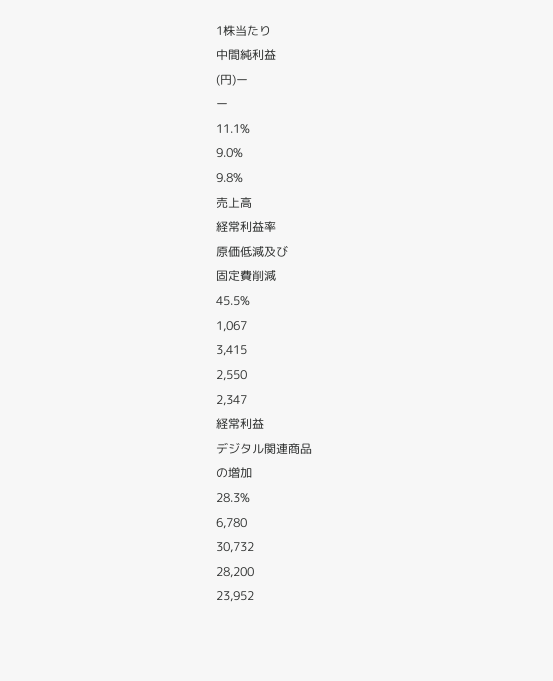1株当たり
中間純利益
(円)ー
ー
11.1%
9.0%
9.8%
売上高
経常利益率
原価低減及び
固定費削減
45.5%
1,067
3,415
2,550
2,347
経常利益
デジタル関連商品
の増加
28.3%
6,780
30,732
28,200
23,952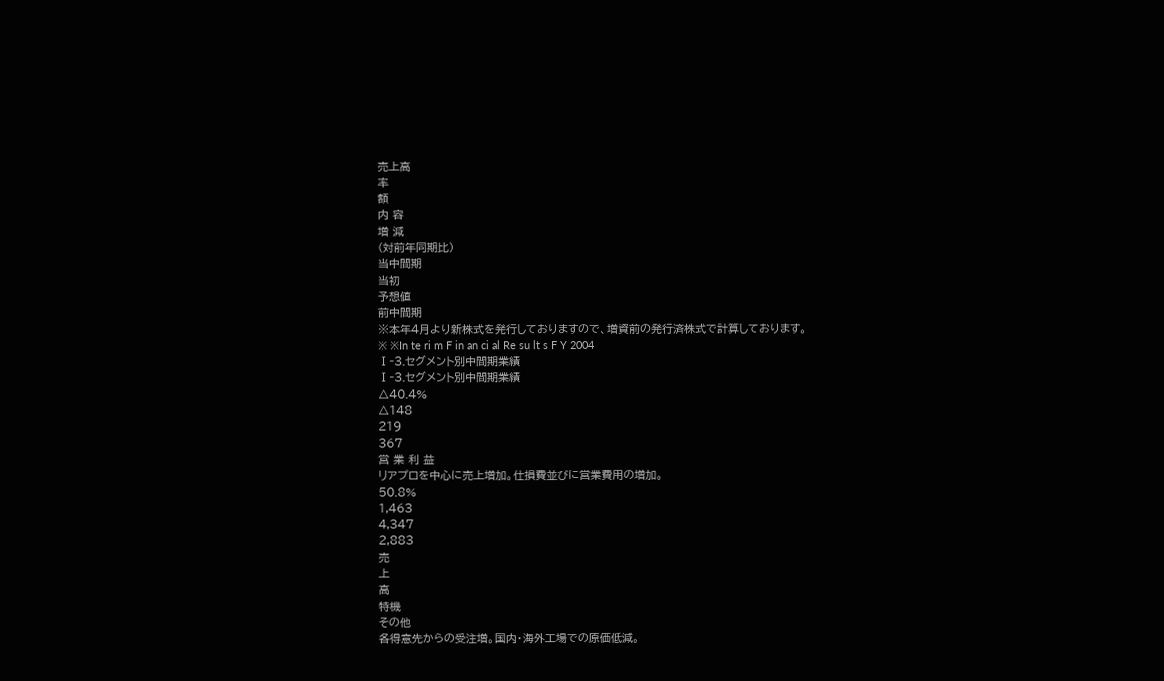売上高
率
額
内 容
増 減
(対前年同期比)
当中間期
当初
予想値
前中間期
※本年4月より新株式を発行しておりますので、増資前の発行済株式で計算しております。
※ ※In te ri m F in an ci al Re su lt s F Y 2004
Ⅰ‐3.セグメント別中間期業績
Ⅰ‐3.セグメント別中間期業績
△40.4%
△148
219
367
営 業 利 益
リアプロを中心に売上増加。仕損費並びに営業費用の増加。
50.8%
1,463
4,347
2,883
売
上
高
特機
その他
各得意先からの受注増。国内・海外工場での原価低減。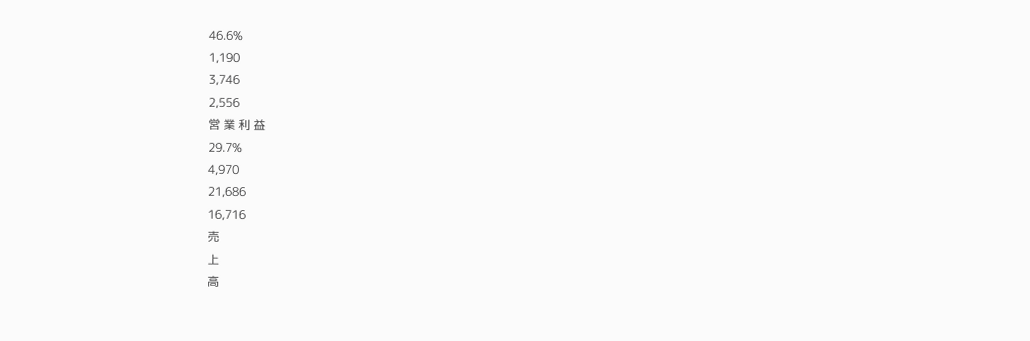46.6%
1,190
3,746
2,556
営 業 利 益
29.7%
4,970
21,686
16,716
売
上
高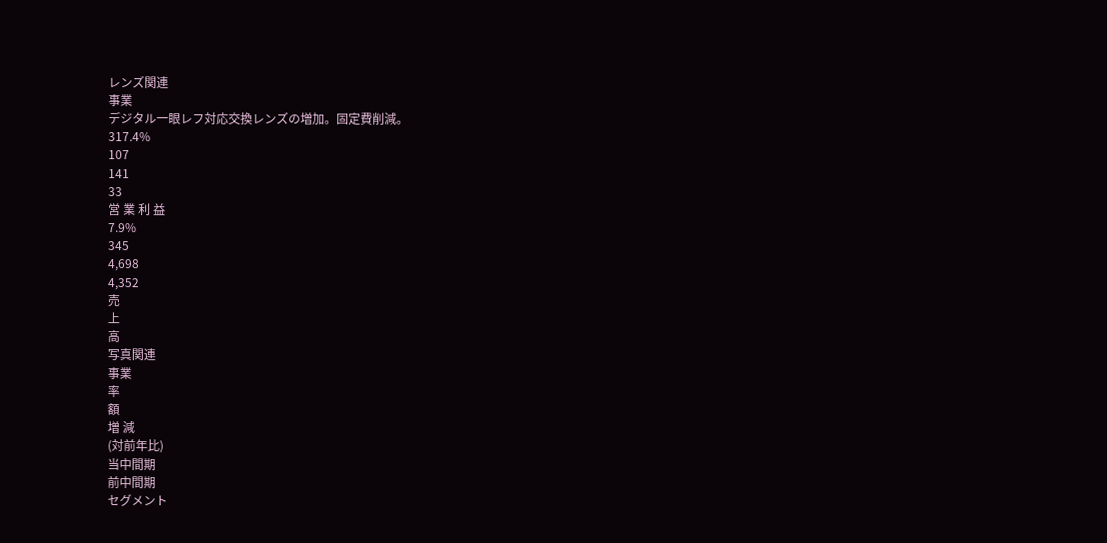レンズ関連
事業
デジタル一眼レフ対応交換レンズの増加。固定費削減。
317.4%
107
141
33
営 業 利 益
7.9%
345
4,698
4,352
売
上
高
写真関連
事業
率
額
増 減
(対前年比)
当中間期
前中間期
セグメント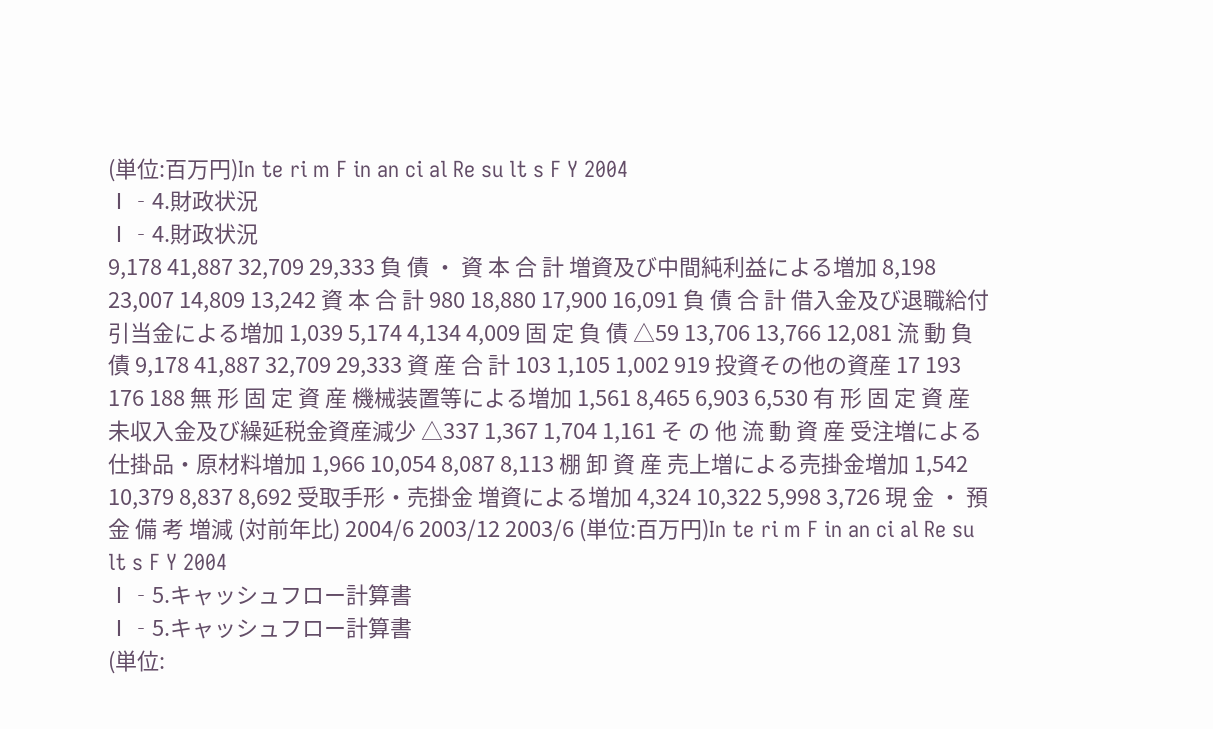(単位:百万円)In te ri m F in an ci al Re su lt s F Y 2004
Ⅰ‐4.財政状況
Ⅰ‐4.財政状況
9,178 41,887 32,709 29,333 負 債 ・ 資 本 合 計 増資及び中間純利益による増加 8,198 23,007 14,809 13,242 資 本 合 計 980 18,880 17,900 16,091 負 債 合 計 借入金及び退職給付引当金による増加 1,039 5,174 4,134 4,009 固 定 負 債 △59 13,706 13,766 12,081 流 動 負 債 9,178 41,887 32,709 29,333 資 産 合 計 103 1,105 1,002 919 投資その他の資産 17 193 176 188 無 形 固 定 資 産 機械装置等による増加 1,561 8,465 6,903 6,530 有 形 固 定 資 産 未収入金及び繰延税金資産減少 △337 1,367 1,704 1,161 そ の 他 流 動 資 産 受注増による仕掛品・原材料増加 1,966 10,054 8,087 8,113 棚 卸 資 産 売上増による売掛金増加 1,542 10,379 8,837 8,692 受取手形・売掛金 増資による増加 4,324 10,322 5,998 3,726 現 金 ・ 預 金 備 考 増減 (対前年比) 2004/6 2003/12 2003/6 (単位:百万円)In te ri m F in an ci al Re su lt s F Y 2004
Ⅰ‐5.キャッシュフロー計算書
Ⅰ‐5.キャッシュフロー計算書
(単位: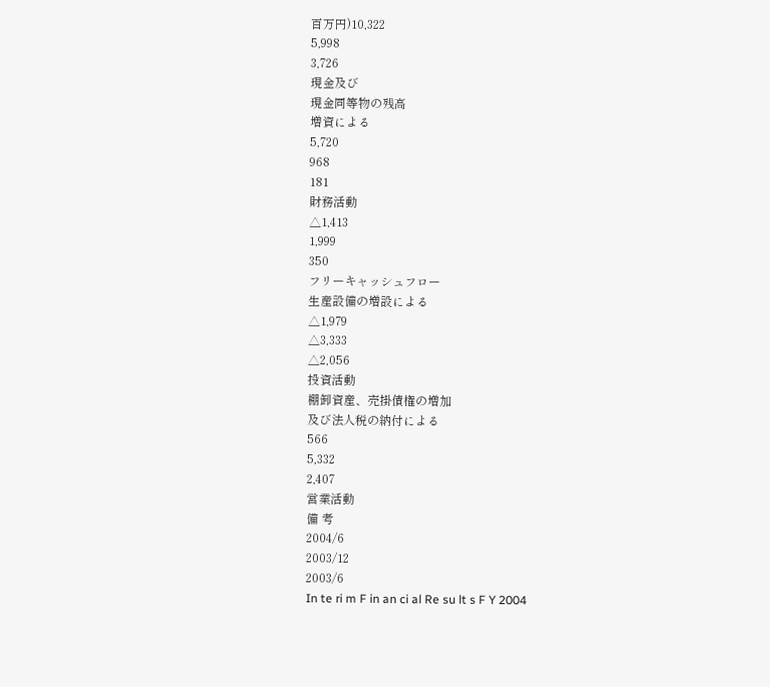百万円)10,322
5,998
3,726
現金及び
現金同等物の残高
増資による
5,720
968
181
財務活動
△1,413
1,999
350
フリーキャッシュフロー
生産設備の増設による
△1,979
△3,333
△2,056
投資活動
棚卸資産、売掛債権の増加
及び法人税の納付による
566
5,332
2,407
営業活動
備 考
2004/6
2003/12
2003/6
In te ri m F in an ci al Re su lt s F Y 2004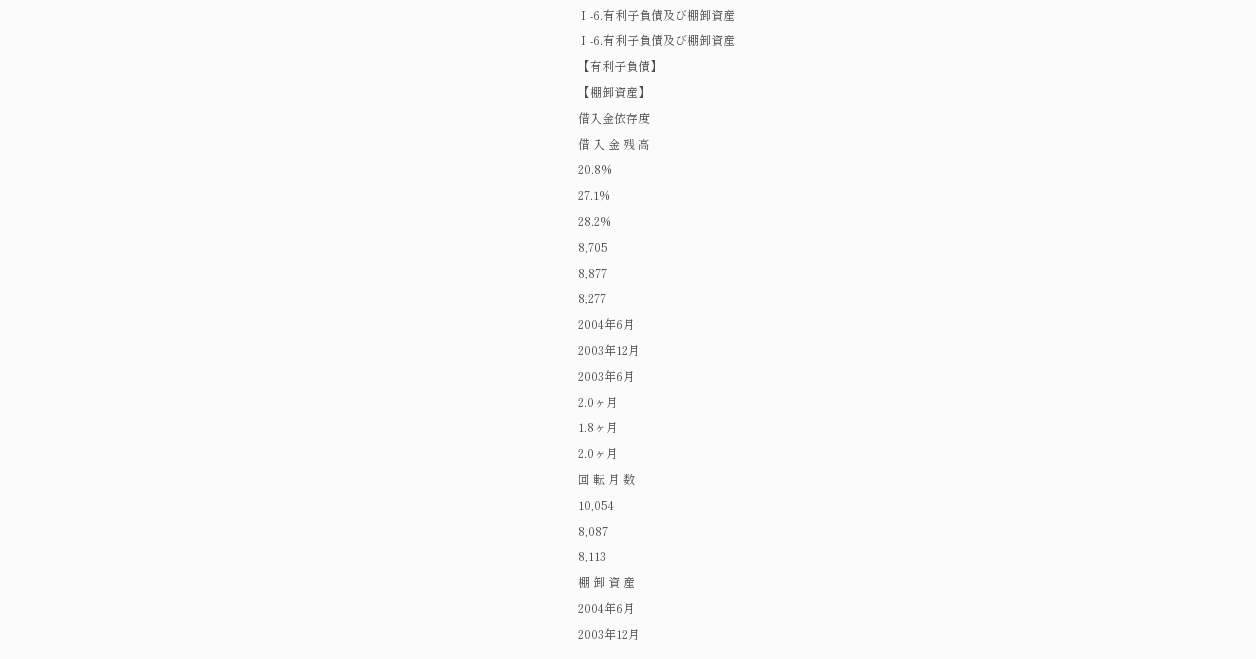Ⅰ‐6.有利子負債及び棚卸資産
Ⅰ‐6.有利子負債及び棚卸資産
【有利子負債】
【棚卸資産】
借入金依存度
借 入 金 残 高
20.8%
27.1%
28.2%
8,705
8,877
8,277
2004年6月
2003年12月
2003年6月
2.0ヶ月
1.8ヶ月
2.0ヶ月
回 転 月 数
10,054
8,087
8,113
棚 卸 資 産
2004年6月
2003年12月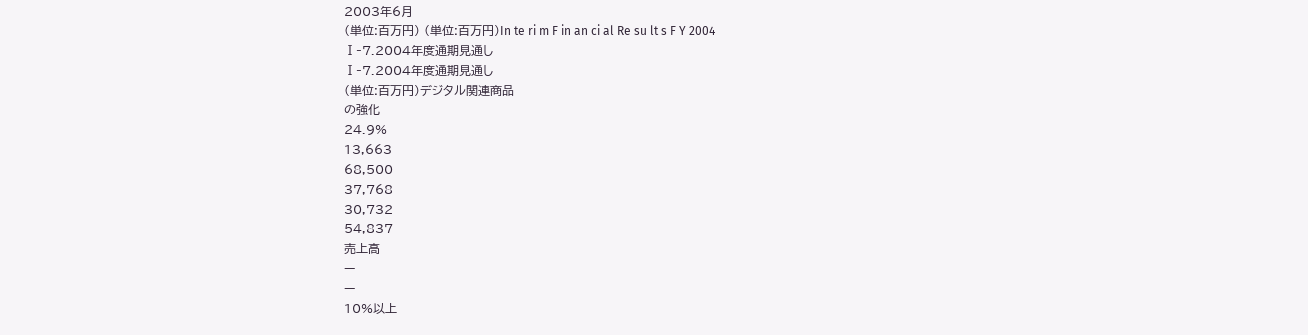2003年6月
(単位:百万円) (単位:百万円)In te ri m F in an ci al Re su lt s F Y 2004
Ⅰ‐7.2004年度通期見通し
Ⅰ‐7.2004年度通期見通し
(単位:百万円)デジタル関連商品
の強化
24.9%
13,663
68,500
37,768
30,732
54,837
売上高
ー
ー
10%以上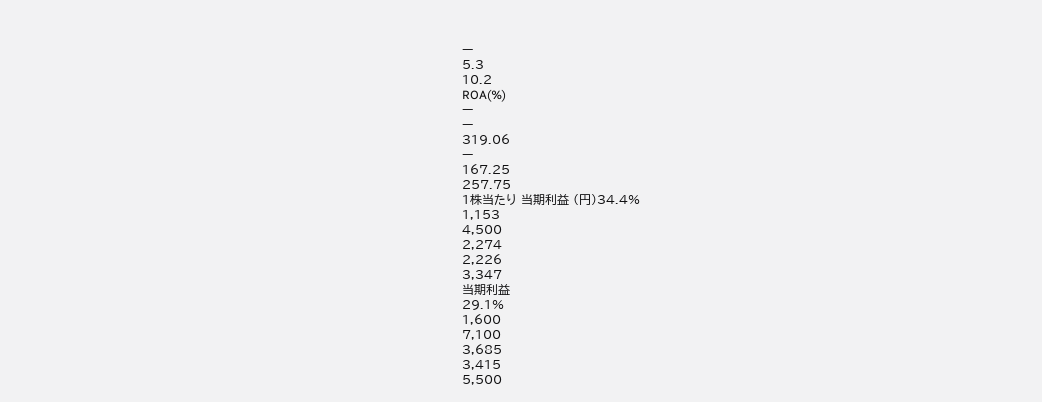ー
5.3
10.2
ROA(%)
ー
ー
319.06
ー
167.25
257.75
1株当たり 当期利益 (円)34.4%
1,153
4,500
2,274
2,226
3,347
当期利益
29.1%
1,600
7,100
3,685
3,415
5,500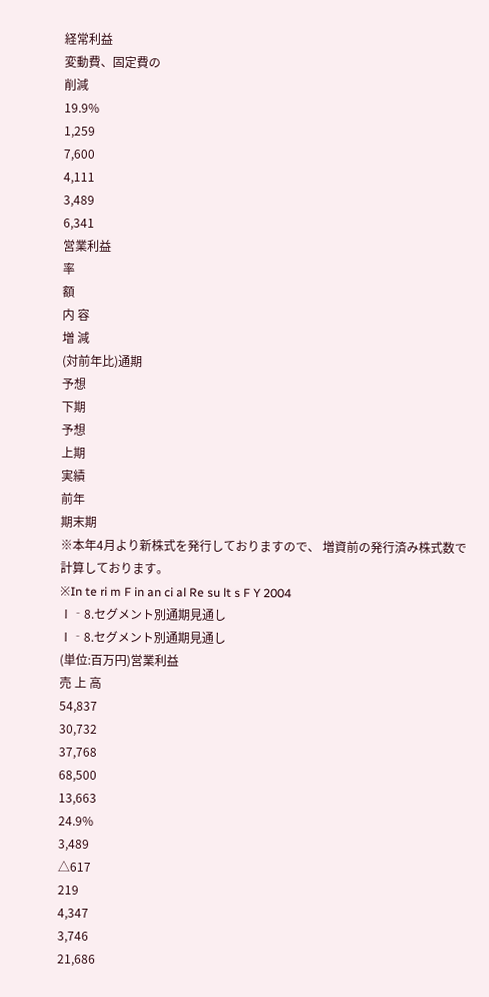経常利益
変動費、固定費の
削減
19.9%
1,259
7,600
4,111
3,489
6,341
営業利益
率
額
内 容
増 減
(対前年比)通期
予想
下期
予想
上期
実績
前年
期末期
※本年4月より新株式を発行しておりますので、 増資前の発行済み株式数で計算しております。
※In te ri m F in an ci al Re su lt s F Y 2004
Ⅰ‐8.セグメント別通期見通し
Ⅰ‐8.セグメント別通期見通し
(単位:百万円)営業利益
売 上 高
54,837
30,732
37,768
68,500
13,663
24.9%
3,489
△617
219
4,347
3,746
21,686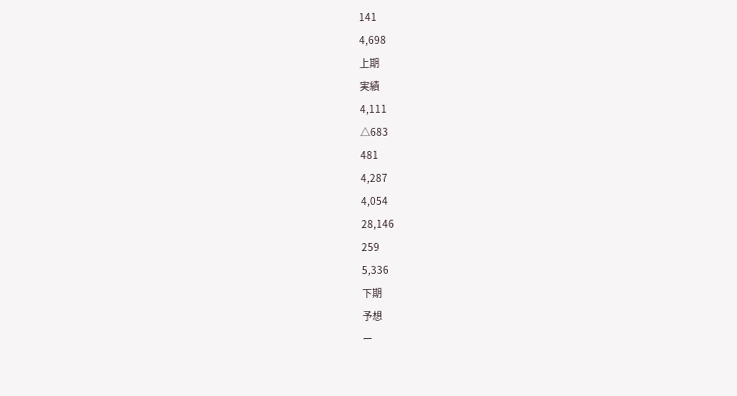141
4,698
上期
実績
4,111
△683
481
4,287
4,054
28,146
259
5,336
下期
予想
ー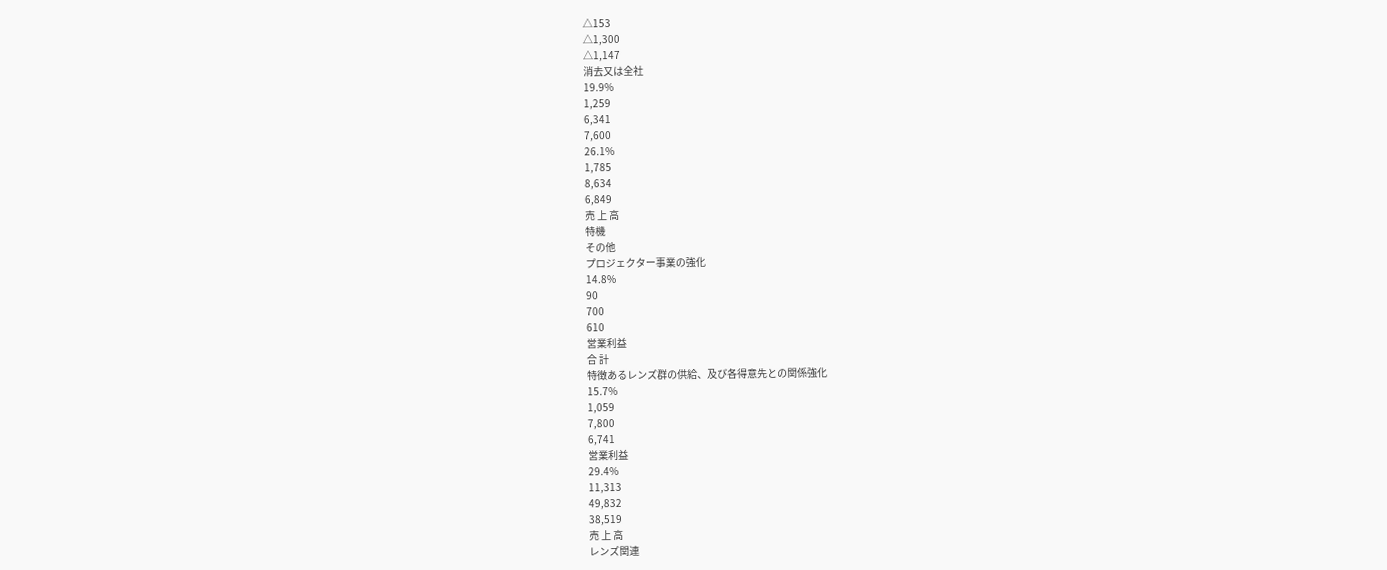△153
△1,300
△1,147
消去又は全社
19.9%
1,259
6,341
7,600
26.1%
1,785
8,634
6,849
売 上 高
特機
その他
プロジェクター事業の強化
14.8%
90
700
610
営業利益
合 計
特徴あるレンズ群の供給、及び各得意先との関係強化
15.7%
1,059
7,800
6,741
営業利益
29.4%
11,313
49,832
38,519
売 上 高
レンズ関連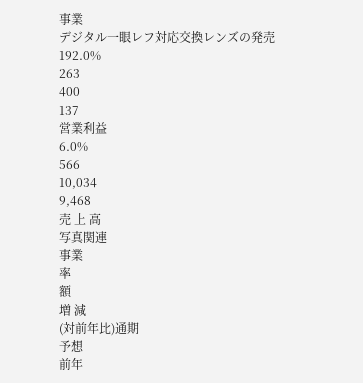事業
デジタル一眼レフ対応交換レンズの発売
192.0%
263
400
137
営業利益
6.0%
566
10,034
9,468
売 上 高
写真関連
事業
率
額
増 減
(対前年比)通期
予想
前年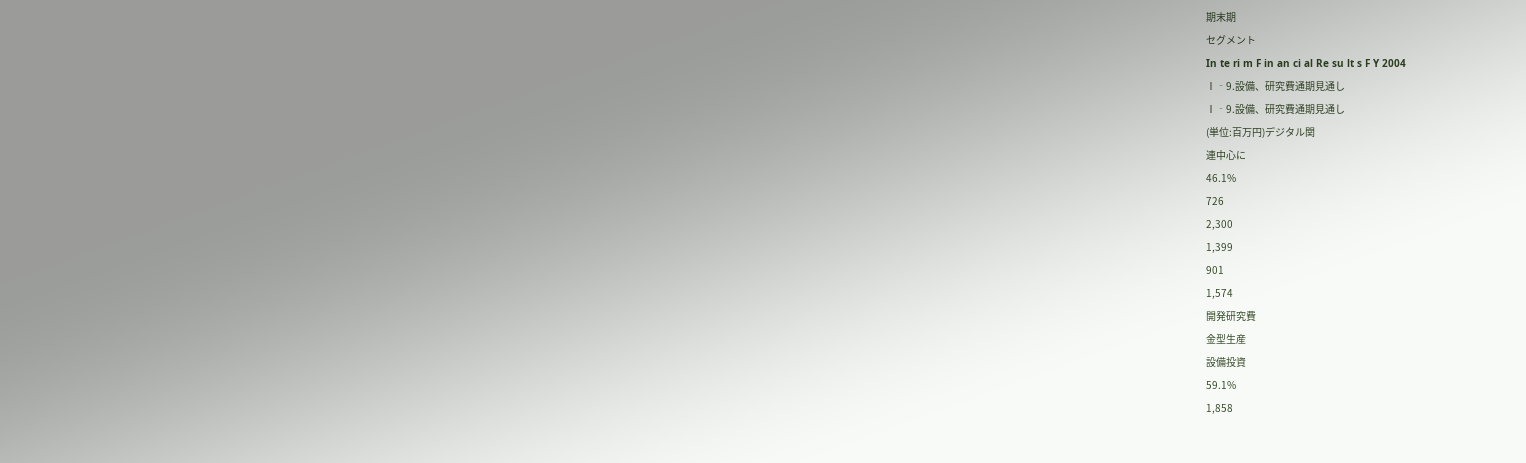期末期
セグメント
In te ri m F in an ci al Re su lt s F Y 2004
Ⅰ‐9.設備、研究費通期見通し
Ⅰ‐9.設備、研究費通期見通し
(単位:百万円)デジタル関
連中心に
46.1%
726
2,300
1,399
901
1,574
開発研究費
金型生産
設備投資
59.1%
1,858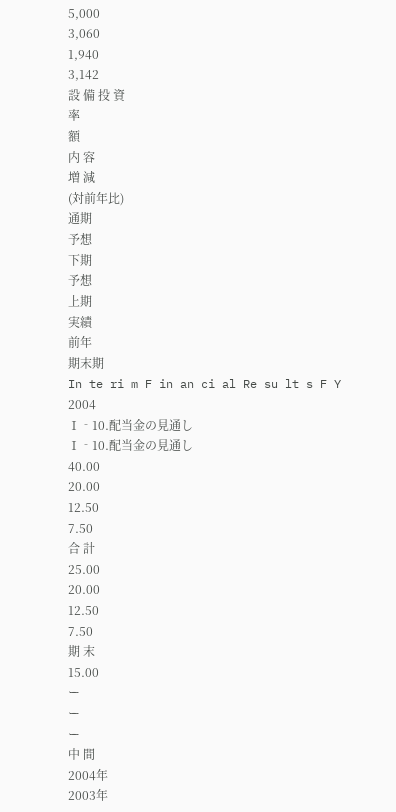5,000
3,060
1,940
3,142
設 備 投 資
率
額
内 容
増 減
(対前年比)
通期
予想
下期
予想
上期
実績
前年
期末期
In te ri m F in an ci al Re su lt s F Y 2004
Ⅰ‐10.配当金の見通し
Ⅰ‐10.配当金の見通し
40.00
20.00
12.50
7.50
合 計
25.00
20.00
12.50
7.50
期 末
15.00
ー
ー
ー
中 間
2004年
2003年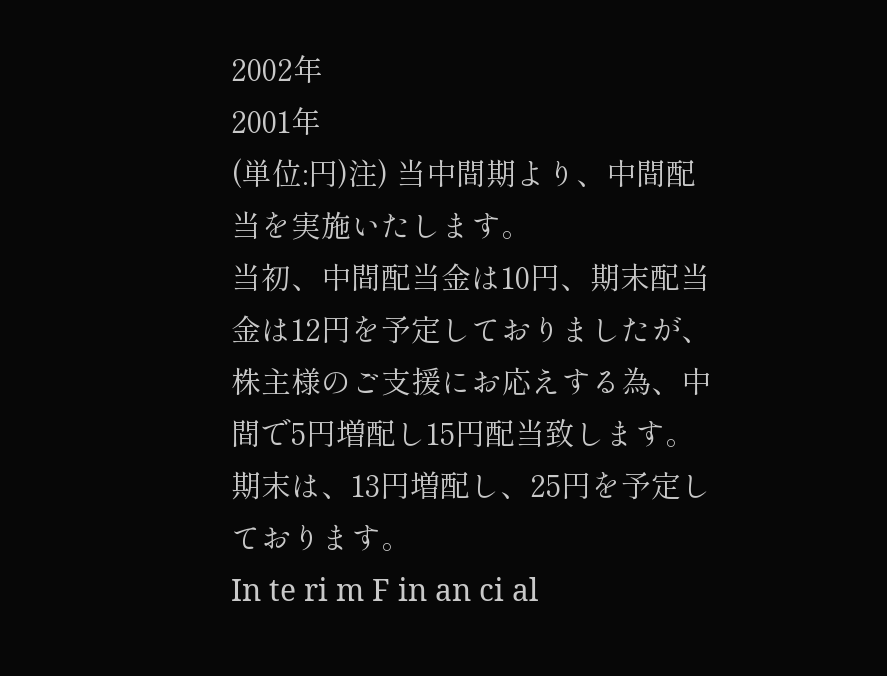2002年
2001年
(単位:円)注) 当中間期より、中間配当を実施いたします。
当初、中間配当金は10円、期末配当金は12円を予定しておりましたが、
株主様のご支援にお応えする為、中間で5円増配し15円配当致します。
期末は、13円増配し、25円を予定しております。
In te ri m F in an ci al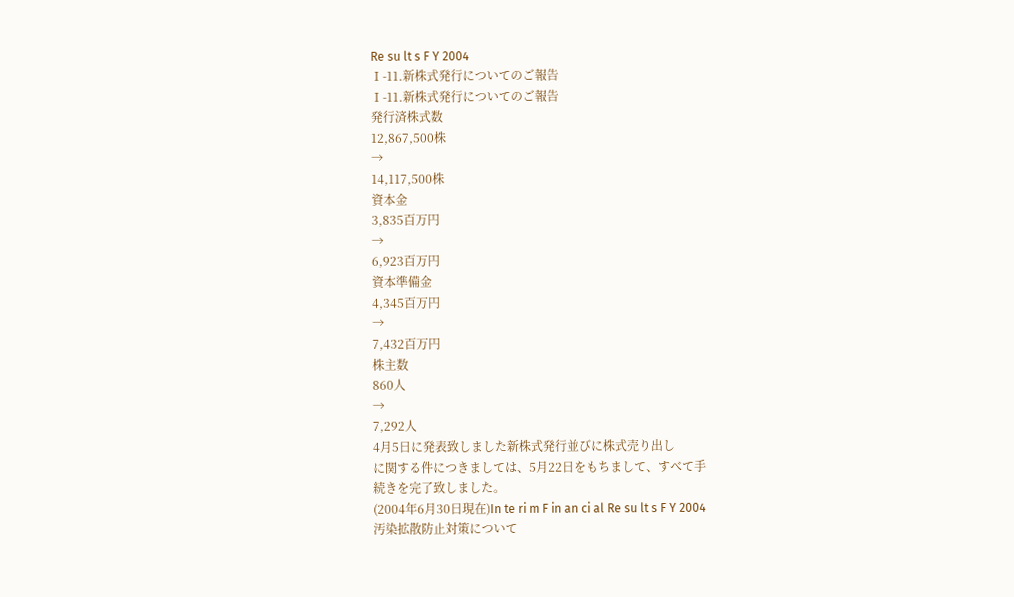Re su lt s F Y 2004
Ⅰ-11.新株式発行についてのご報告
Ⅰ-11.新株式発行についてのご報告
発行済株式数
12,867,500株
→
14,117,500株
資本金
3,835百万円
→
6,923百万円
資本準備金
4,345百万円
→
7,432百万円
株主数
860人
→
7,292人
4月5日に発表致しました新株式発行並びに株式売り出し
に関する件につきましては、5月22日をもちまして、すべて手
続きを完了致しました。
(2004年6月30日現在)In te ri m F in an ci al Re su lt s F Y 2004
汚染拡散防止対策について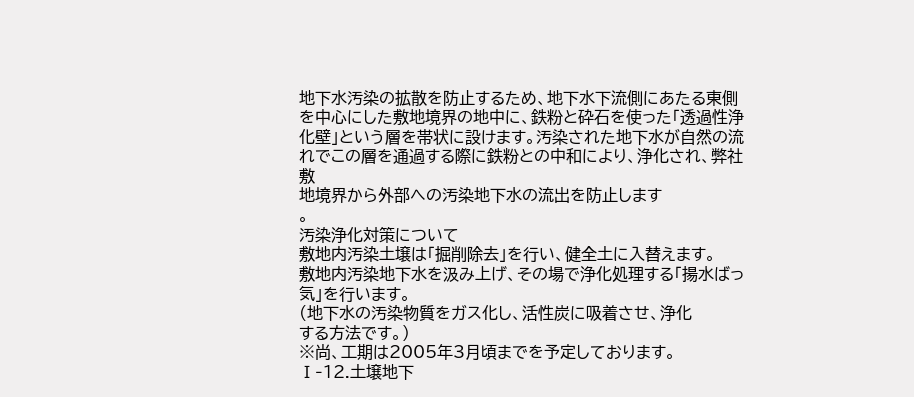地下水汚染の拡散を防止するため、地下水下流側にあたる東側
を中心にした敷地境界の地中に、鉄粉と砕石を使った「透過性浄
化壁」という層を帯状に設けます。汚染された地下水が自然の流
れでこの層を通過する際に鉄粉との中和により、浄化され、弊社敷
地境界から外部への汚染地下水の流出を防止します
。
汚染浄化対策について
敷地内汚染土壌は「掘削除去」を行い、健全土に入替えます。
敷地内汚染地下水を汲み上げ、その場で浄化処理する「揚水ばっ
気」を行います。
(地下水の汚染物質をガス化し、活性炭に吸着させ、浄化
する方法です。)
※尚、工期は2005年3月頃までを予定しております。
Ⅰ‐12.土壌地下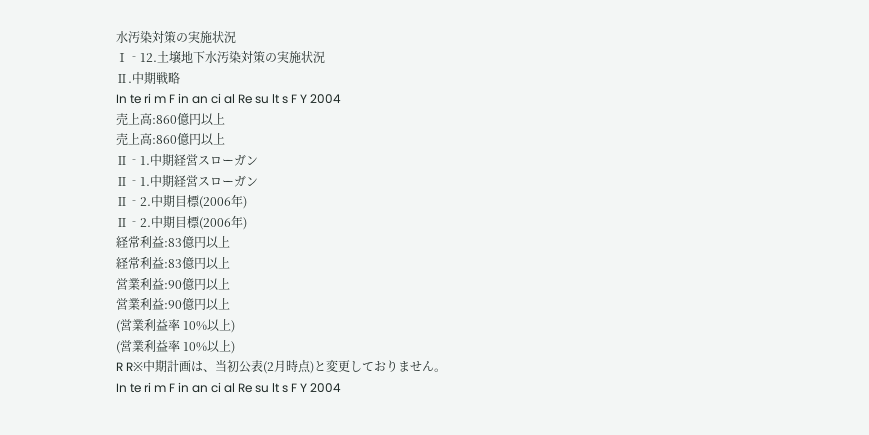水汚染対策の実施状況
Ⅰ‐12.土壌地下水汚染対策の実施状況
Ⅱ.中期戦略
In te ri m F in an ci al Re su lt s F Y 2004
売上高:860億円以上
売上高:860億円以上
Ⅱ‐1.中期経営スローガン
Ⅱ‐1.中期経営スローガン
Ⅱ‐2.中期目標(2006年)
Ⅱ‐2.中期目標(2006年)
経常利益:83億円以上
経常利益:83億円以上
営業利益:90億円以上
営業利益:90億円以上
(営業利益率 10%以上)
(営業利益率 10%以上)
R R※中期計画は、当初公表(2月時点)と変更しておりません。
In te ri m F in an ci al Re su lt s F Y 2004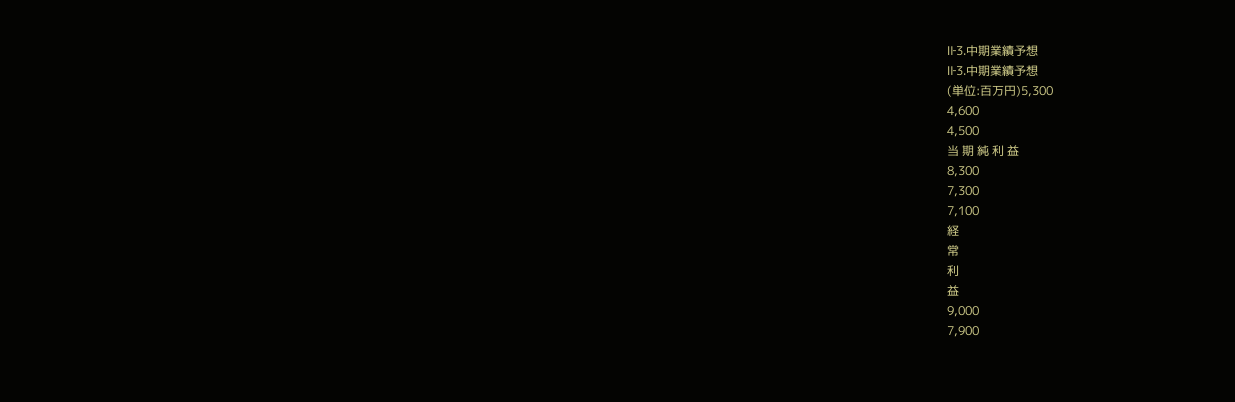Ⅱ‐3.中期業績予想
Ⅱ‐3.中期業績予想
(単位:百万円)5,300
4,600
4,500
当 期 純 利 益
8,300
7,300
7,100
経
常
利
益
9,000
7,900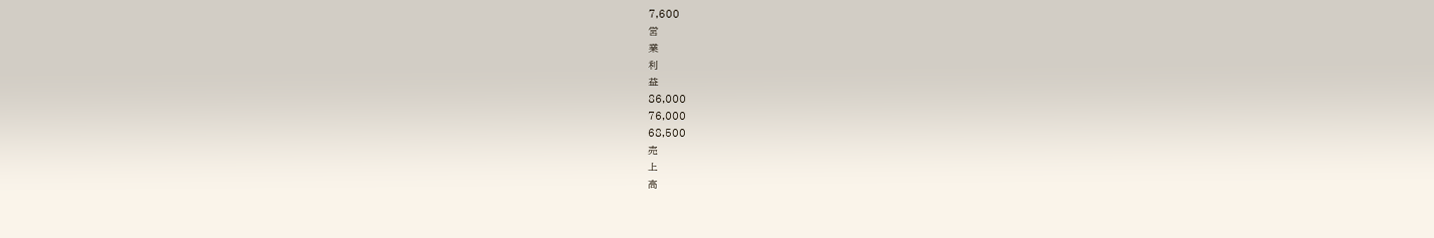7,600
営
業
利
益
86,000
76,000
68,500
売
上
高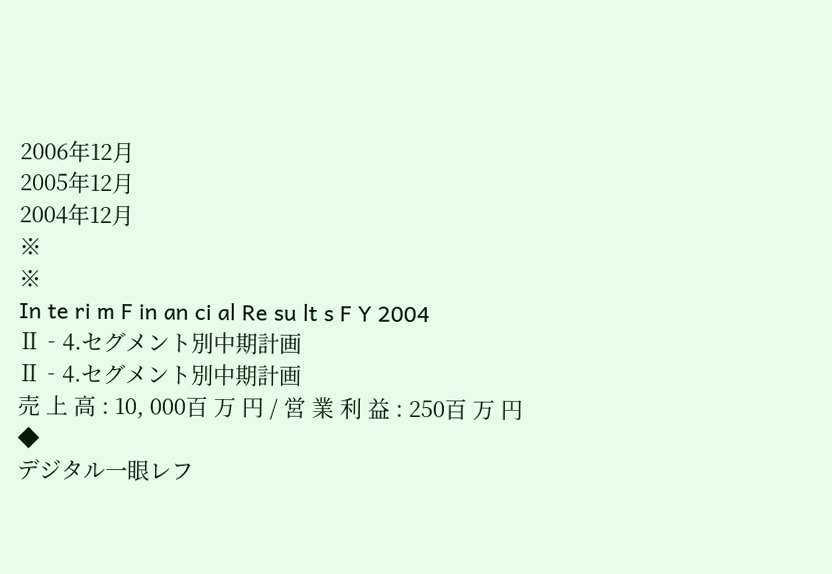2006年12月
2005年12月
2004年12月
※
※
In te ri m F in an ci al Re su lt s F Y 2004
Ⅱ‐4.セグメント別中期計画
Ⅱ‐4.セグメント別中期計画
売 上 高 : 10, 000百 万 円 / 営 業 利 益 : 250百 万 円
◆
デジタル一眼レフ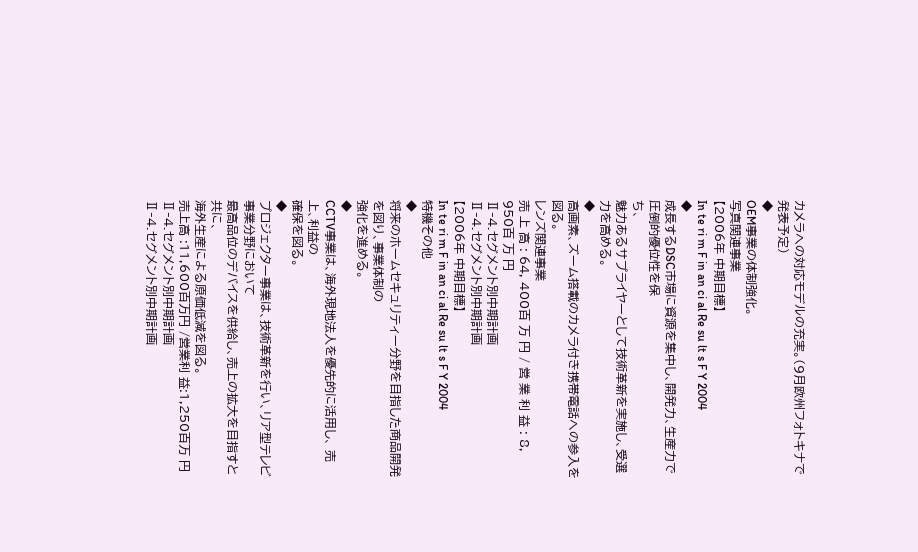カメラへの対応モデルの充実。(9月欧州フォトキナで発表予定)
◆
OEM事業の体制強化。
写真関連事業
【2006年 中期目標】
In te ri m F in an ci al Re su lt s F Y 2004
◆
成長するDSC市場に資源を集中し、開発力、生産力で圧倒的優位性を保
ち、
魅力あるサプライヤーとして技術革新を実施し、受選力を高める。
◆
高画素、ズーム搭載のカメラ付き携帯電話への参入を図る。
レンズ関連事業
売 上 高 : 64, 400百 万 円 / 営 業 利 益 : 8, 950百 万 円
Ⅱ‐4.セグメント別中期計画
Ⅱ‐4.セグメント別中期計画
【2006年 中期目標】
In te ri m F in an ci al Re su lt s F Y 2004
特機その他
◆
将来のホームセキュリティー分野を目指した商品開発を図り、事業体制の
強化を進める。
◆
CCTV事業は、海外現地法人を優先的に活用し、 売上、利益の
確保を図る。
◆
プロジェクター事業は、技術革新を行い、リア型テレビ事業分野において
最高品位のデバイスを供給し、売上の拡大を目指すと共に、
海外生産による原価低減を図る。
売上高 :11,600百万円 /営業利 益:1,250百万 円
Ⅱ‐4.セグメント別中期計画
Ⅱ‐4.セグメント別中期計画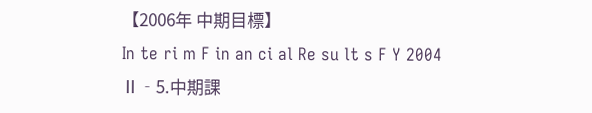【2006年 中期目標】
In te ri m F in an ci al Re su lt s F Y 2004
Ⅱ‐5.中期課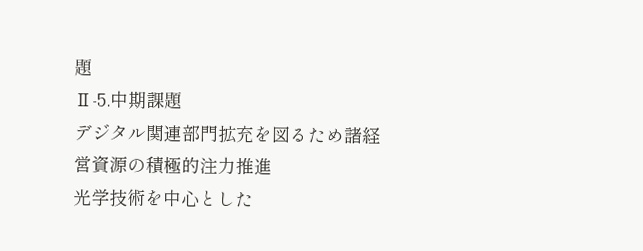題
Ⅱ‐5.中期課題
デジタル関連部門拡充を図るため諸経営資源の積極的注力推進
光学技術を中心とした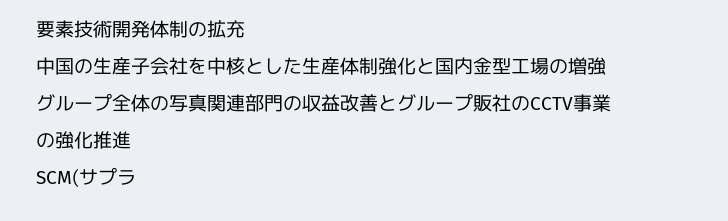要素技術開発体制の拡充
中国の生産子会社を中核とした生産体制強化と国内金型工場の増強
グループ全体の写真関連部門の収益改善とグループ販社のCCTV事業の強化推進
SCM(サプラ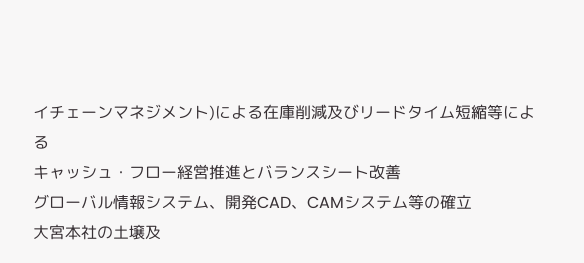イチェーンマネジメント)による在庫削減及びリードタイム短縮等による
キャッシュ・フロー経営推進とバランスシート改善
グローバル情報システム、開発CAD、CAMシステム等の確立
大宮本社の土壌及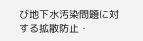び地下水汚染問題に対する拡散防止・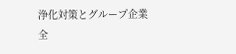浄化対策とグループ企業
全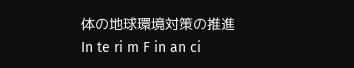体の地球環境対策の推進
In te ri m F in an ci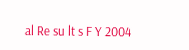al Re su lt s F Y 2004